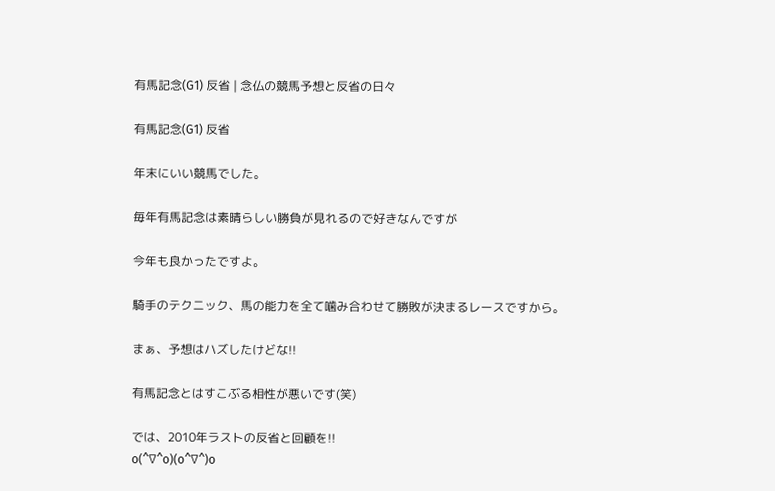有馬記念(G1) 反省 | 念仏の競馬予想と反省の日々

有馬記念(G1) 反省

年末にいい競馬でした。

毎年有馬記念は素晴らしい勝負が見れるので好きなんですが

今年も良かったですよ。

騎手のテクニック、馬の能力を全て噛み合わせて勝敗が決まるレースですから。

まぁ、予想はハズしたけどな!!

有馬記念とはすこぶる相性が悪いです(笑)

では、2010年ラストの反省と回顧を!!
o(^∇^o)(o^∇^)o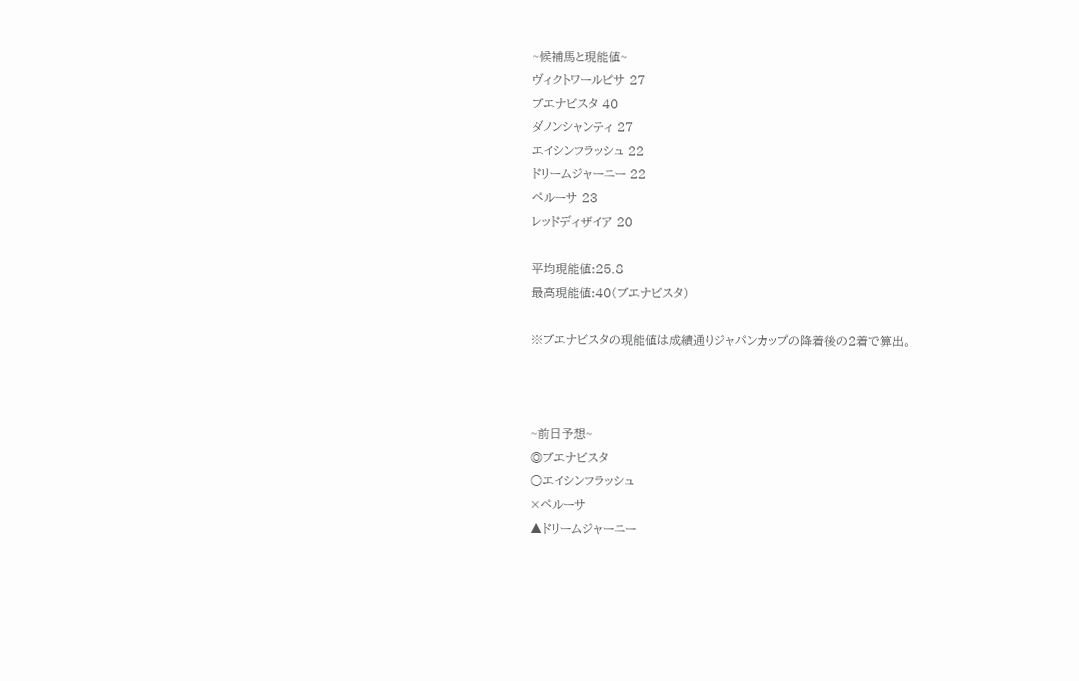~候補馬と現能値~
ヴィクトワールピサ 27
ブエナビスタ 40
ダノンシャンティ 27
エイシンフラッシュ 22
ドリームジャーニー 22
ペルーサ 23
レッドディザイア 20

平均現能値:25.8
最高現能値:40(ブエナビスタ)

※ブエナビスタの現能値は成績通りジャパンカップの降着後の2着で算出。



~前日予想~
◎ブエナビスタ
○エイシンフラッシュ
×ペルーサ
▲ドリームジャーニー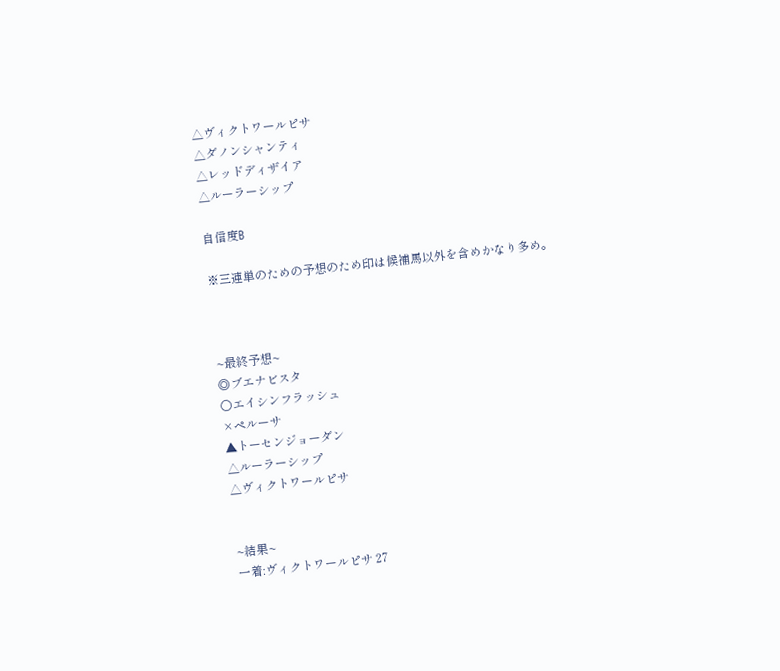△ヴィクトワールピサ
△ダノンシャンティ
△レッドディザイア
△ルーラーシップ

自信度B

※三連単のための予想のため印は候補馬以外を含めかなり多め。



~最終予想~
◎ブエナビスタ
○エイシンフラッシュ
×ペルーサ
▲トーセンジョーダン
△ルーラーシップ
△ヴィクトワールピサ


~結果~
一着:ヴィクトワールピサ 27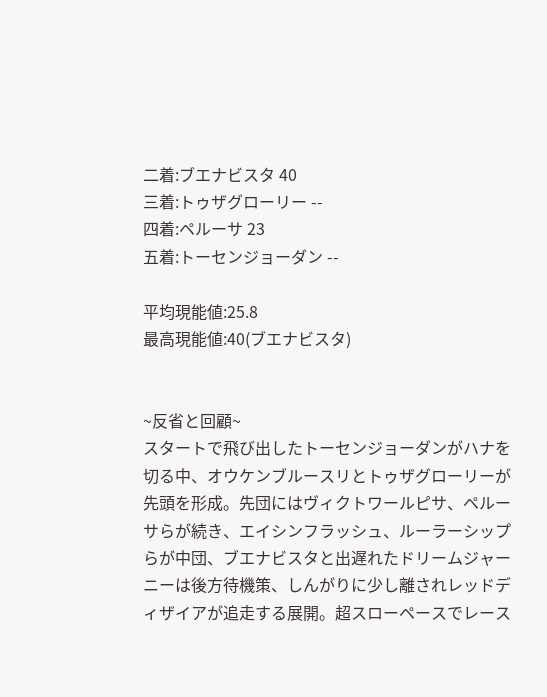二着:ブエナビスタ 40
三着:トゥザグローリー --
四着:ペルーサ 23
五着:トーセンジョーダン --

平均現能値:25.8
最高現能値:40(ブエナビスタ)


~反省と回顧~
スタートで飛び出したトーセンジョーダンがハナを切る中、オウケンブルースリとトゥザグローリーが先頭を形成。先団にはヴィクトワールピサ、ペルーサらが続き、エイシンフラッシュ、ルーラーシップらが中団、ブエナビスタと出遅れたドリームジャーニーは後方待機策、しんがりに少し離されレッドディザイアが追走する展開。超スローペースでレース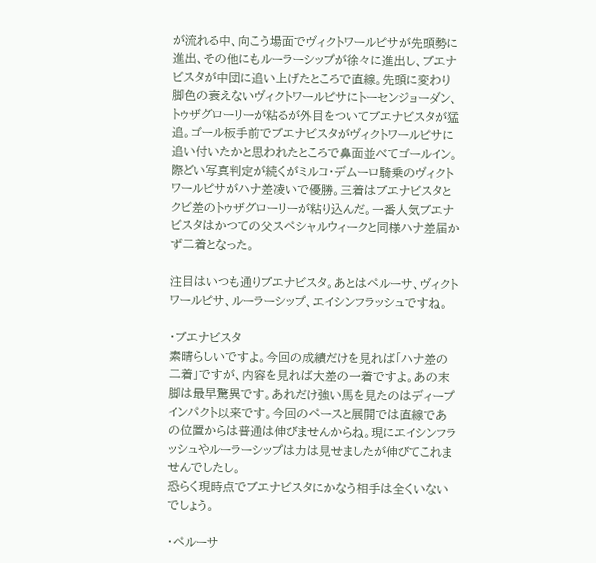が流れる中、向こう場面でヴィクトワールピサが先頭勢に進出、その他にもルーラーシップが徐々に進出し、ブエナビスタが中団に追い上げたところで直線。先頭に変わり脚色の衰えないヴィクトワールピサにトーセンジョーダン、トゥザグローリーが粘るが外目をついてブエナビスタが猛追。ゴール板手前でブエナビスタがヴィクトワールピサに追い付いたかと思われたところで鼻面並べてゴールイン。際どい写真判定が続くがミルコ・デムーロ騎乗のヴィクトワールピサがハナ差凌いで優勝。三着はブエナビスタとクビ差のトゥザグローリーが粘り込んだ。一番人気ブエナビスタはかつての父スペシャルウィークと同様ハナ差届かず二着となった。

注目はいつも通りブエナビスタ。あとはペルーサ、ヴィクトワールピサ、ルーラーシップ、エイシンフラッシュですね。

・ブエナビスタ
素晴らしいですよ。今回の成績だけを見れば「ハナ差の二着」ですが、内容を見れば大差の一着ですよ。あの末脚は最早驚異です。あれだけ強い馬を見たのはディープインパクト以来です。今回のペースと展開では直線であの位置からは普通は伸びませんからね。現にエイシンフラッシュやルーラーシップは力は見せましたが伸びてこれませんでしたし。
恐らく現時点でブエナビスタにかなう相手は全くいないでしょう。

・ペルーサ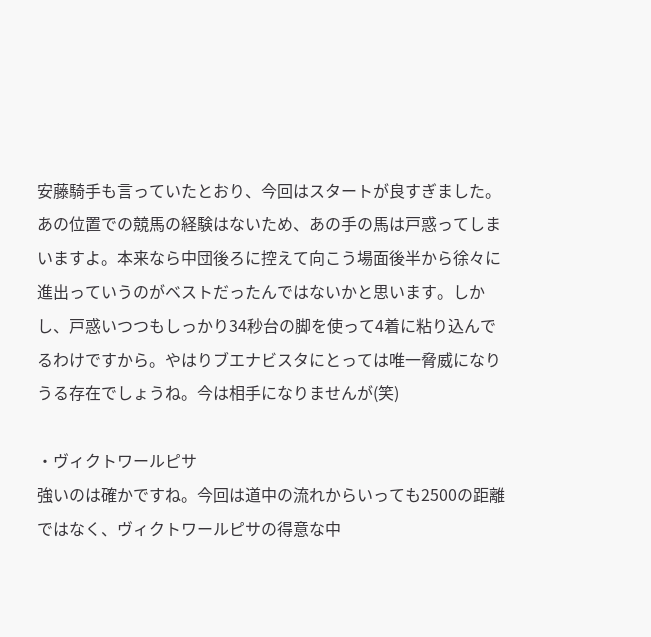安藤騎手も言っていたとおり、今回はスタートが良すぎました。あの位置での競馬の経験はないため、あの手の馬は戸惑ってしまいますよ。本来なら中団後ろに控えて向こう場面後半から徐々に進出っていうのがベストだったんではないかと思います。しかし、戸惑いつつもしっかり34秒台の脚を使って4着に粘り込んでるわけですから。やはりブエナビスタにとっては唯一脅威になりうる存在でしょうね。今は相手になりませんが(笑)

・ヴィクトワールピサ
強いのは確かですね。今回は道中の流れからいっても2500の距離ではなく、ヴィクトワールピサの得意な中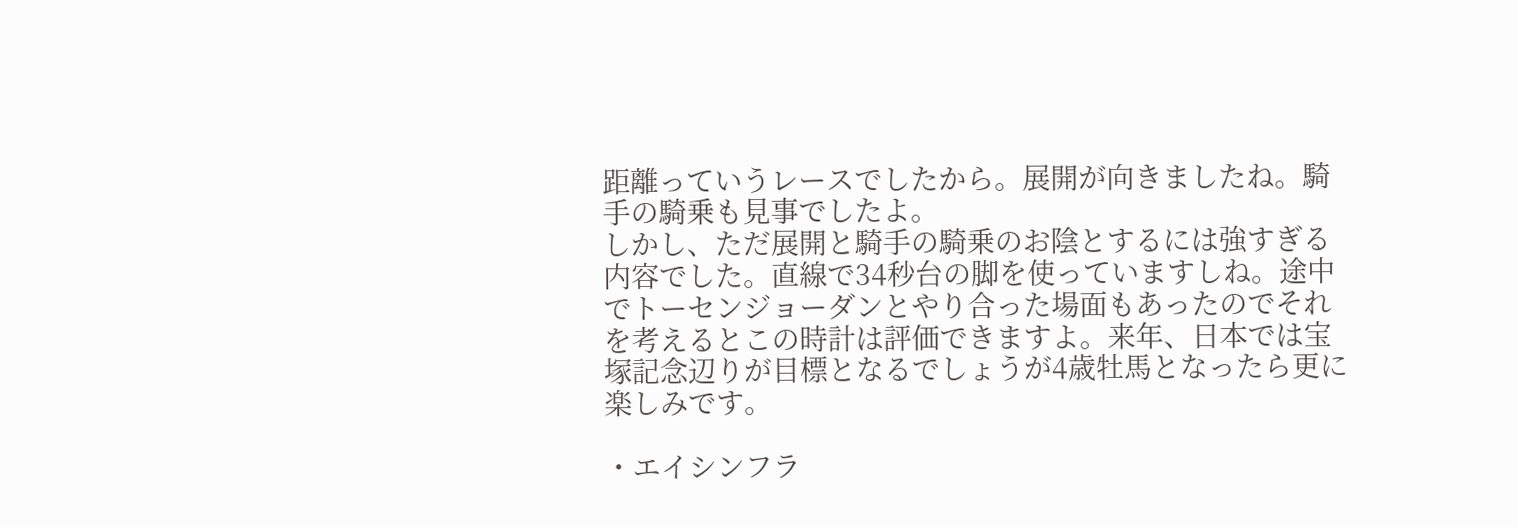距離っていうレースでしたから。展開が向きましたね。騎手の騎乗も見事でしたよ。
しかし、ただ展開と騎手の騎乗のお陰とするには強すぎる内容でした。直線で34秒台の脚を使っていますしね。途中でトーセンジョーダンとやり合った場面もあったのでそれを考えるとこの時計は評価できますよ。来年、日本では宝塚記念辺りが目標となるでしょうが4歳牡馬となったら更に楽しみです。

・エイシンフラ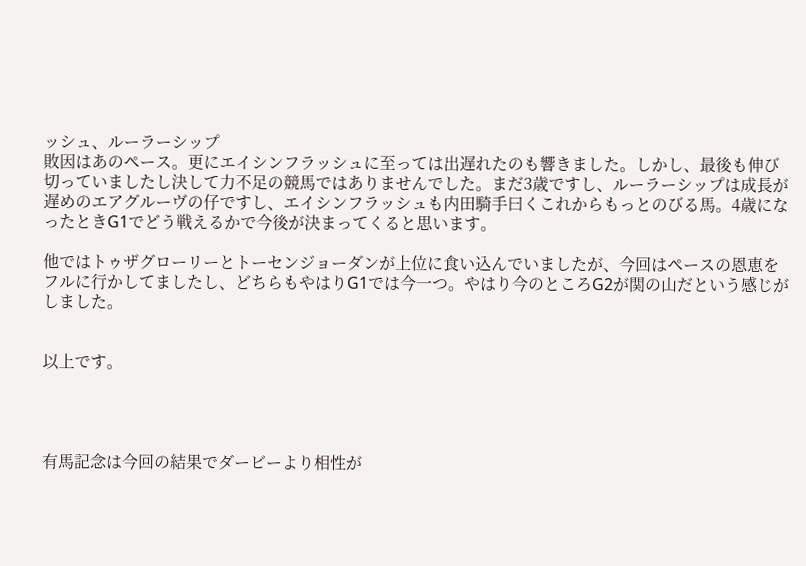ッシュ、ルーラーシップ
敗因はあのペース。更にエイシンフラッシュに至っては出遅れたのも響きました。しかし、最後も伸び切っていましたし決して力不足の競馬ではありませんでした。まだ3歳ですし、ルーラーシップは成長が遅めのエアグルーヴの仔ですし、エイシンフラッシュも内田騎手曰くこれからもっとのびる馬。4歳になったときG1でどう戦えるかで今後が決まってくると思います。

他ではトゥザグローリーとトーセンジョーダンが上位に食い込んでいましたが、今回はペースの恩恵をフルに行かしてましたし、どちらもやはりG1では今一つ。やはり今のところG2が関の山だという感じがしました。


以上です。




有馬記念は今回の結果でダービーより相性が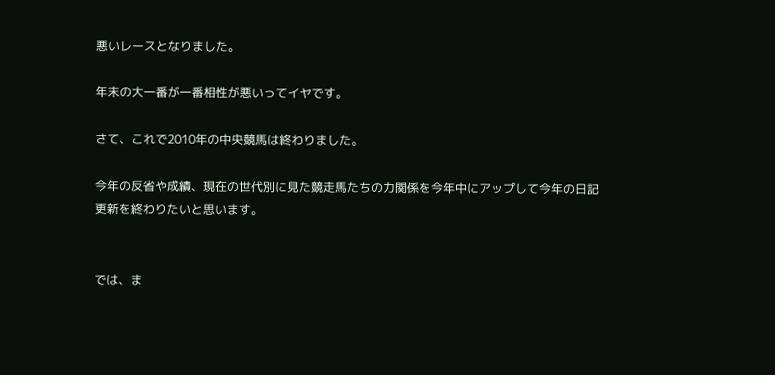悪いレースとなりました。

年末の大一番が一番相性が悪いってイヤです。

さて、これで2010年の中央競馬は終わりました。

今年の反省や成績、現在の世代別に見た競走馬たちの力関係を今年中にアップして今年の日記更新を終わりたいと思います。


では、ま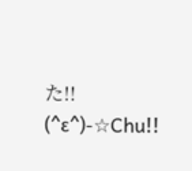た!!
(^ε^)-☆Chu!!